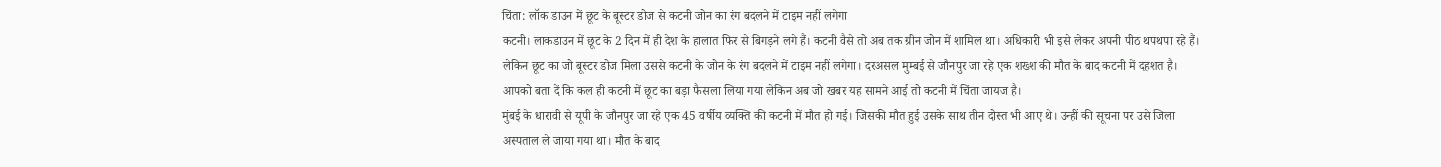चिंता: लॉक डाउन में छूट के बूस्टर डोज से कटनी जोन का रंग बदलने में टाइम नहीं लगेगा
कटनी। लाकडाउन में छूट के 2 दिन में ही देश के हालात फिर से बिगड़ने लगे हैं। कटनी वैसे तो अब तक ग्रीन जोन में शामिल था। अधिकारी भी इसे लेकर अपनी पीठ थपथपा रहे हैं। लेकिन छूट का जो बूस्टर डोज मिला उससे कटनी के जोन के रंग बदलने में टाइम नहीं लगेगा। दरअसल मुम्बई से जौनपुर जा रहे एक शख्श की मौत के बाद कटनी में दहशत है।
आपको बता दें कि कल ही कटनी में छूट का बड़ा फैसला लिया गया लेकिन अब जो खबर यह सामने आई तो कटनी में चिंता जायज है।
मुंबई के धारावी से यूपी के जौनपुर जा रहे एक 45 वर्षीय व्यक्ति की कटनी में मौत हो गई। जिसकी मौत हुई उसके साथ तीन दोस्त भी आए थे। उन्हीं की सूचना पर उसे जिला अस्पताल ले जाया गया था। मौत के बाद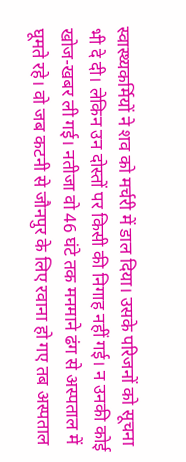स्वास्थ्यकर्मियों ने शव को मर्चरी में डाल दिया। उसके परिजनों को सूचना भी दे दी। लेकिन उन दोस्तों पर किसी की निगाह नहीं गई। न उनकी कोई खोज-खबर ली गई। नतीजा वो 46 घंटे तक मनमाने ढंग से अस्पताल में घूमते रहे। वो जब कटनी से जौनपुर के लिए रवाना हो गए तब अस्पताल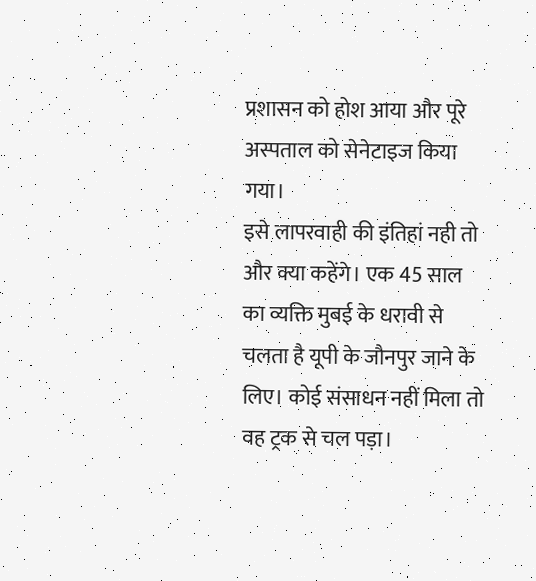प्रशासन को होश आया और पूरे अस्पताल को सेनेटाइज किया गया।
इसे लापरवाही की इंतिहां नही तो और क्या कहेंगे। एक 45 साल का व्यक्ति मुबई के धरावी से चलता है यूपी के जौनपुर जाने के लिए। कोई संसाधन नहीं मिला तो वह ट्रक से चल पड़ा।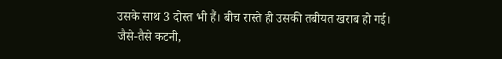उसके साथ 3 दोस्त भी हैं। बीच रास्ते ही उसकी तबीयत खराब हो गई। जैसे-तैसे कटनी,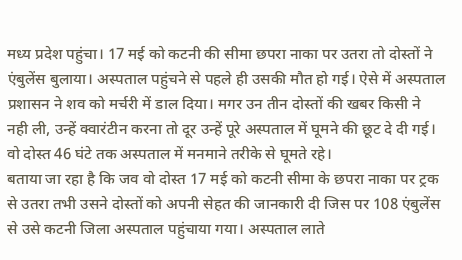मध्य प्रदेश पहुंचा। 17 मई को कटनी की सीमा छपरा नाका पर उतरा तो दोस्तों ने एंबुलेंस बुलाया। अस्पताल पहुंचने से पहले ही उसकी मौत हो गई। ऐसे में अस्पताल प्रशासन ने शव को मर्चरी में डाल दिया। मगर उन तीन दोस्तों की खबर किसी ने नही ली, उन्हें क्वारंटीन करना तो दूर उन्हें पूरे अस्पताल में घूमने की छूट दे दी गई। वो दोस्त 46 घंटे तक अस्पताल में मनमाने तरीके से घूमते रहे।
बताया जा रहा है कि जव वो दोस्त 17 मई को कटनी सीमा के छपरा नाका पर ट्रक से उतरा तभी उसने दोस्तों को अपनी सेहत की जानकारी दी जिस पर 108 एंबुलेंस से उसे कटनी जिला अस्पताल पहुंचाया गया। अस्पताल लाते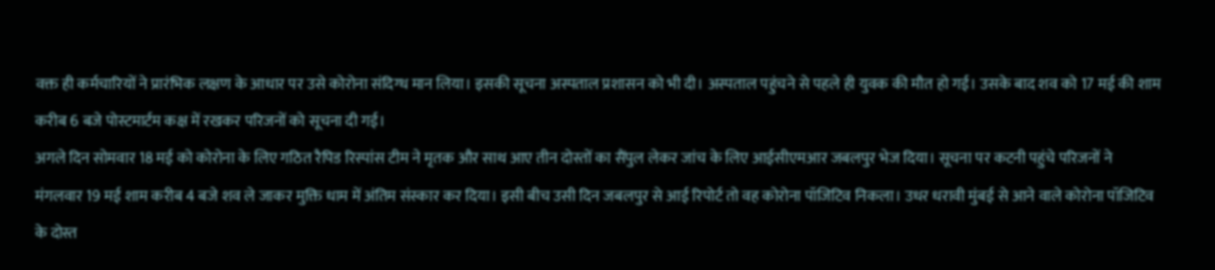वक्त ही कर्मचारियों ने प्रारंभिक लक्षण के आधार पर उसे कोरोना संदिग्ध मान लिया। इसकी सूचना अस्पताल प्रशासन को भी दी। अस्पताल पहुंचने से पहले ही युवक की मौत हो गई। उसके बाद शव को 17 मई की शाम करीब 6 बजे पोस्टमार्टम कक्ष में रखकर परिजनों को सूचना दी गई।
अगले दिन सोमवार 18 मई को कोरोना के लिए गठित रैपिड रिस्पांस टीम ने मृतक और साथ आए तीन दोस्तों का सैंपुल लेकर जांच के लिए आईसीएमआर जबलपुर भेज दिया। सूचना पर कटनी पहुंचे परिजनों ने मंगलवार 19 मई शाम करीब 4 बजे शव ले जाकर मुक्ति धाम में अंतिम संस्कार कर दिया। इसी बीच उसी दिन जबलपुर से आई रिपोर्ट तो वह कोरोना पॉजिटिव निकला। उधर धरावी मुंबई से आने वाले कोरोना पॉजिटिव के दोस्त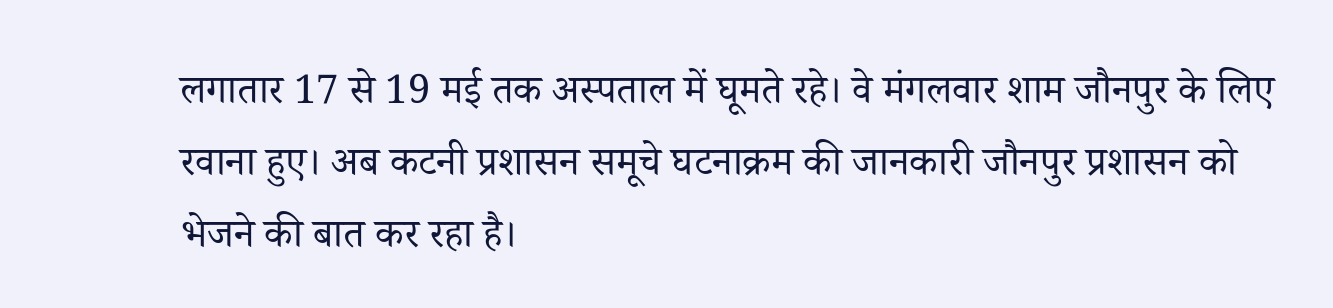लगातार 17 से 19 मई तक अस्पताल में घूमते रहे। वे मंगलवार शाम जौनपुर के लिए रवाना हुए। अब कटनी प्रशासन समूचे घटनाक्रम की जानकारी जौनपुर प्रशासन को भेजने की बात कर रहा है।